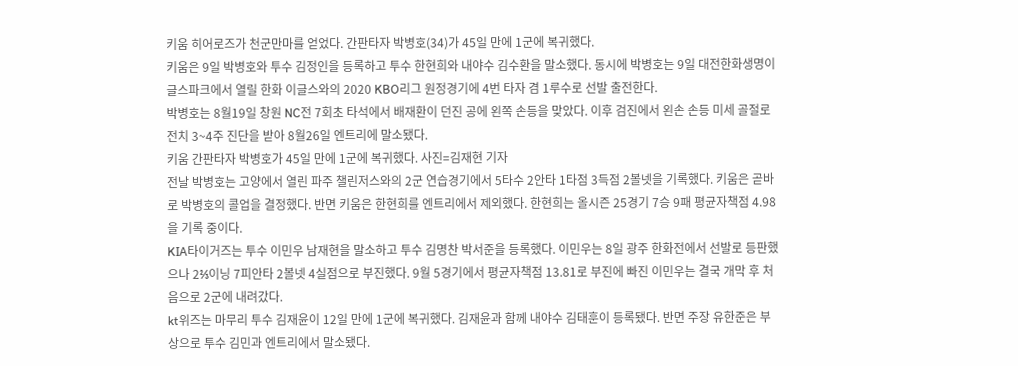키움 히어로즈가 천군만마를 얻었다. 간판타자 박병호(34)가 45일 만에 1군에 복귀했다.
키움은 9일 박병호와 투수 김정인을 등록하고 투수 한현희와 내야수 김수환을 말소했다. 동시에 박병호는 9일 대전한화생명이글스파크에서 열릴 한화 이글스와의 2020 KBO리그 원정경기에 4번 타자 겸 1루수로 선발 출전한다.
박병호는 8월19일 창원 NC전 7회초 타석에서 배재환이 던진 공에 왼쪽 손등을 맞았다. 이후 검진에서 왼손 손등 미세 골절로 전치 3~4주 진단을 받아 8월26일 엔트리에 말소됐다.
키움 간판타자 박병호가 45일 만에 1군에 복귀했다. 사진=김재현 기자
전날 박병호는 고양에서 열린 파주 챌린저스와의 2군 연습경기에서 5타수 2안타 1타점 3득점 2볼넷을 기록했다. 키움은 곧바로 박병호의 콜업을 결정했다. 반면 키움은 한현희를 엔트리에서 제외했다. 한현희는 올시즌 25경기 7승 9패 평균자책점 4.98을 기록 중이다.
KIA타이거즈는 투수 이민우 남재현을 말소하고 투수 김명찬 박서준을 등록했다. 이민우는 8일 광주 한화전에서 선발로 등판했으나 2⅔이닝 7피안타 2볼넷 4실점으로 부진했다. 9월 5경기에서 평균자책점 13.81로 부진에 빠진 이민우는 결국 개막 후 처음으로 2군에 내려갔다.
kt위즈는 마무리 투수 김재윤이 12일 만에 1군에 복귀했다. 김재윤과 함께 내야수 김태훈이 등록됐다. 반면 주장 유한준은 부상으로 투수 김민과 엔트리에서 말소됐다.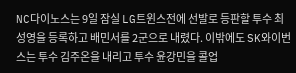NC다이노스는 9일 잠실 LG트윈스전에 선발로 등판할 투수 최성영을 등록하고 배민서를 2군으로 내렸다. 이밖에도 SK와이번스는 투수 김주온을 내리고 투수 윤강민을 콜업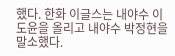했다. 한화 이글스는 내야수 이도윤을 올리고 내야수 박정현을 말소했다.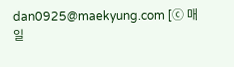dan0925@maekyung.com [ⓒ 매일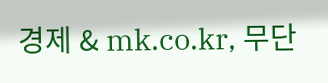경제 & mk.co.kr, 무단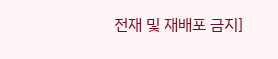전재 및 재배포 금지]